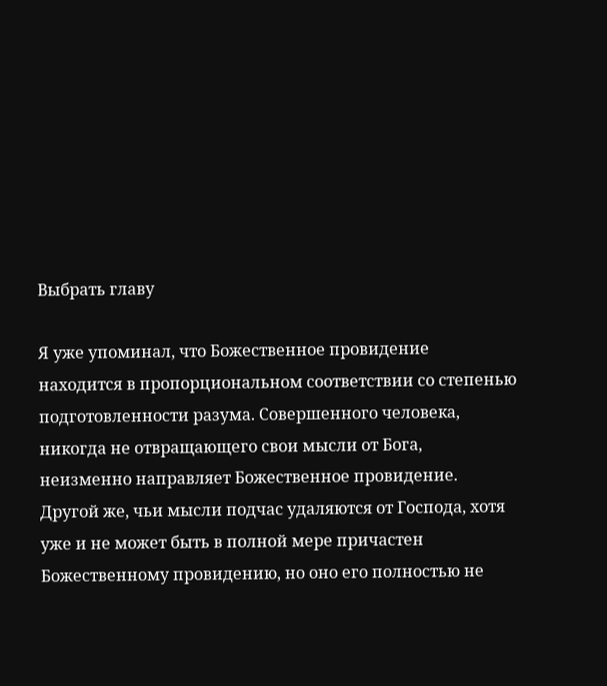Выбрать главу

Я уже упоминал, что Божественное провидение находится в пропорциональном соответствии со степенью подготовленности разума. Совершенного человека, никогда не отвращающего свои мысли от Бога, неизменно направляет Божественное провидение. Другой же, чьи мысли подчас удаляются от Господа, хотя уже и не может быть в полной мере причастен Божественному провидению, но оно его полностью не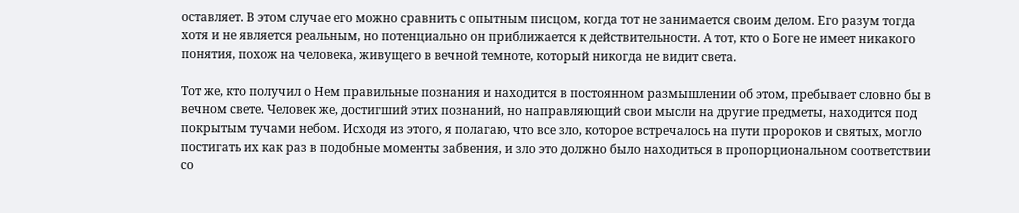оставляет. В этом случае его можно сравнить с опытным писцом, когда тот не занимается своим делом. Его разум тогда хотя и не является реальным, но потенциально он приближается к действительности. А тот, кто о Боге не имеет никакого понятия, похож на человека, живущего в вечной темноте, который никогда не видит света.

Тот же, кто получил о Нем правильные познания и находится в постоянном размышлении об этом, пребывает словно бы в вечном свете. Человек же, достигший этих познаний, но направляющий свои мысли на другие предметы, находится под покрытым тучами небом. Исходя из этого, я полагаю, что все зло, которое встречалось на пути пророков и святых, могло постигать их как раз в подобные моменты забвения, и зло это должно было находиться в пропорциональном соответствии со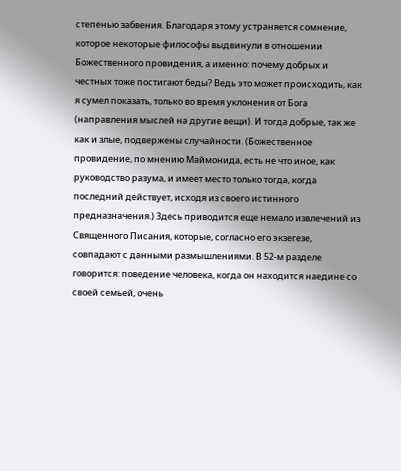степенью забвения. Благодаря этому устраняется сомнение, которое некоторые философы выдвинули в отношении Божественного провидения, а именно: почему добрых и честных тоже постигают беды? Ведь это может происходить, как я сумел показать, только во время уклонения от Бога (направления мыслей на другие вещи). И тогда добрые, так же как и злые, подвержены случайности. (Божественное провидение, по мнению Маймонида, есть не что иное, как руководство разума, и имеет место только тогда, когда последний действует, исходя из своего истинного предназначения.) Здесь приводится еще немало извлечений из Священного Писания, которые, согласно его экзегезе, совпадают с данными размышлениями. В 52-м разделе говорится: поведение человека, когда он находится наедине со своей семьей, очень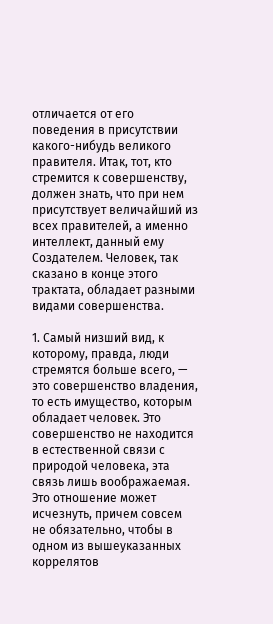отличается от его поведения в присутствии какого-нибудь великого правителя. Итак, тот, кто стремится к совершенству, должен знать, что при нем присутствует величайший из всех правителей, а именно интеллект, данный ему Создателем. Человек, так сказано в конце этого трактата, обладает разными видами совершенства.

1. Самый низший вид, к которому, правда, люди стремятся больше всего, — это совершенство владения, то есть имущество, которым обладает человек. Это совершенство не находится в естественной связи с природой человека, эта связь лишь воображаемая. Это отношение может исчезнуть, причем совсем не обязательно, чтобы в одном из вышеуказанных коррелятов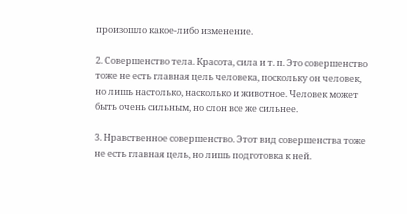произошло какое-либо изменение.

2. Совершенство тела. Красота, сила и т. п. Это совершенство тоже не есть главная цель человека, поскольку он человек, но лишь настолько, насколько и животное. Человек может быть очень сильным, но слон все же сильнее.

3. Нравственное совершенство. Этот вид совершенства тоже не есть главная цель, но лишь подготовка к ней.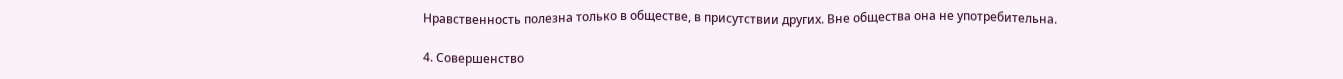Нравственность полезна только в обществе, в присутствии других. Вне общества она не употребительна.

4. Совершенство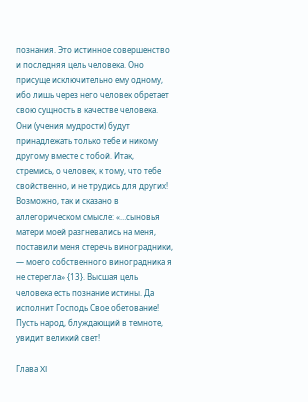познания. Это истинное совершенство и последняя цель человека. Оно присуще исключительно ему одному, ибо лишь через него человек обретает свою сущность в качестве человека. Они (учения мудрости) будут принадлежать только тебе и никому другому вместе с тобой. Итак, стремись, о человек, к тому, что тебе свойственно, и не трудись для других! Возможно, так и сказано в аллегорическом смысле: «…сыновья матери моей разгневались на меня, поставили меня стеречь виноградники, — моего собственного виноградника я не стерегла» {13}. Высшая цель человека есть познание истины. Да исполнит Господь Свое обетование! Пусть народ, блуждающий в темноте, увидит великий свет!

Глава XI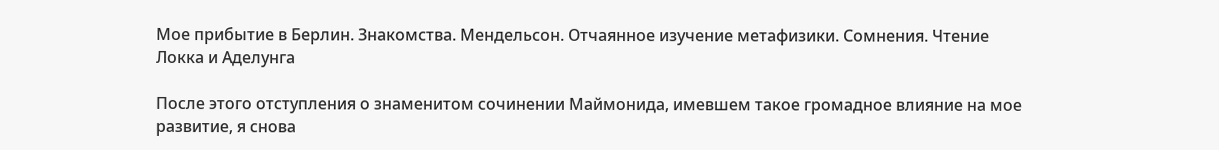Мое прибытие в Берлин. Знакомства. Мендельсон. Отчаянное изучение метафизики. Сомнения. Чтение Локка и Аделунга

После этого отступления о знаменитом сочинении Маймонида, имевшем такое громадное влияние на мое развитие, я снова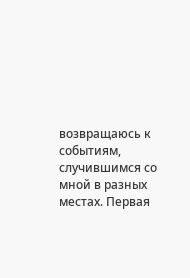возвращаюсь к событиям, случившимся со мной в разных местах. Первая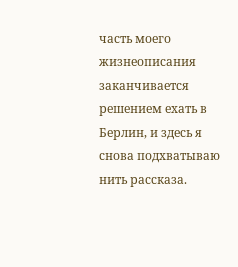часть моего жизнеописания заканчивается решением ехать в Берлин, и здесь я снова подхватываю нить рассказа.